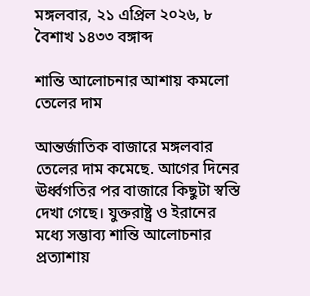মঙ্গলবার, ২১ এপ্রিল ২০২৬, ৮ বৈশাখ ১৪৩৩ বঙ্গাব্দ

শান্তি আলোচনার আশায় কমলো তেলের দাম

আন্তর্জাতিক বাজারে মঙ্গলবার তেলের দাম কমেছে. আগের দিনের ঊর্ধ্বগতির পর বাজারে কিছুটা স্বস্তি দেখা গেছে। যুক্তরাষ্ট্র ও ইরানের মধ্যে সম্ভাব্য শান্তি আলোচনার প্রত্যাশায়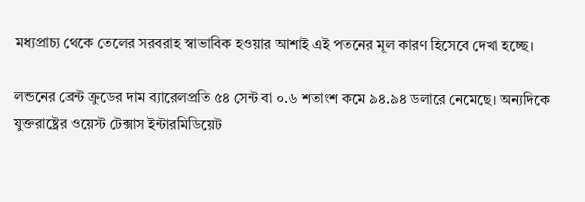মধ্যপ্রাচ্য থেকে তেলের সরবরাহ স্বাভাবিক হওয়ার আশাই এই পতনের মূল কারণ হিসেবে দেখা হচ্ছে।

লন্ডনের ব্রেন্ট ক্রুডের দাম ব্যারেলপ্রতি ৫৪ সেন্ট বা ০.৬ শতাংশ কমে ৯৪.৯৪ ডলারে নেমেছে। অন্যদিকে যুক্তরাষ্ট্রের ওয়েস্ট টেক্সাস ইন্টারমিডিয়েট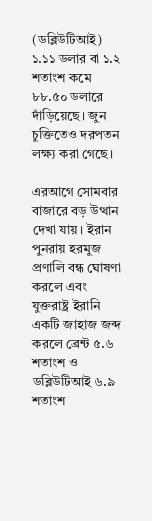(ডব্লিউটিআই) ১.১১ ডলার বা ১.২ শতাংশ কমে ৮৮.৫০ ডলারে দাঁড়িয়েছে। জুন চুক্তিতেও দরপতন লক্ষ্য করা গেছে।

এরআগে সোমবার বাজারে বড় উত্থান দেখা যায়। ইরান পুনরায় হরমুজ প্রণালি বন্ধ ঘোষণা করলে এবং যুক্তরাষ্ট্র ইরানি একটি জাহাজ জব্দ করলে ব্রেন্ট ৫.৬ শতাংশ ও ডব্লিউটিআই ৬.৯ শতাংশ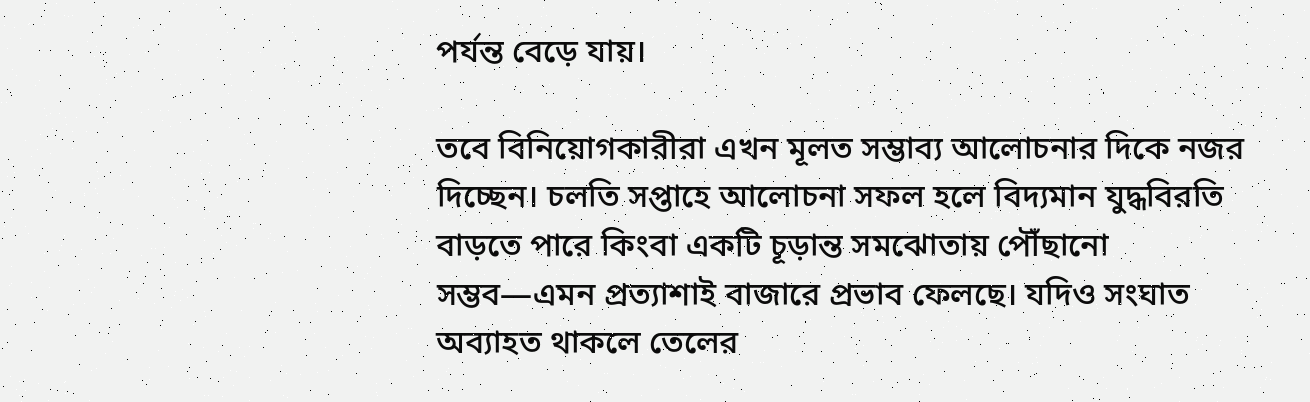পর্যন্ত বেড়ে যায়।

তবে বিনিয়োগকারীরা এখন মূলত সম্ভাব্য আলোচনার দিকে নজর দিচ্ছেন। চলতি সপ্তাহে আলোচনা সফল হলে বিদ্যমান যুদ্ধবিরতি বাড়তে পারে কিংবা একটি চূড়ান্ত সমঝোতায় পৌঁছানো সম্ভব—এমন প্রত্যাশাই বাজারে প্রভাব ফেলছে। যদিও সংঘাত অব্যাহত থাকলে তেলের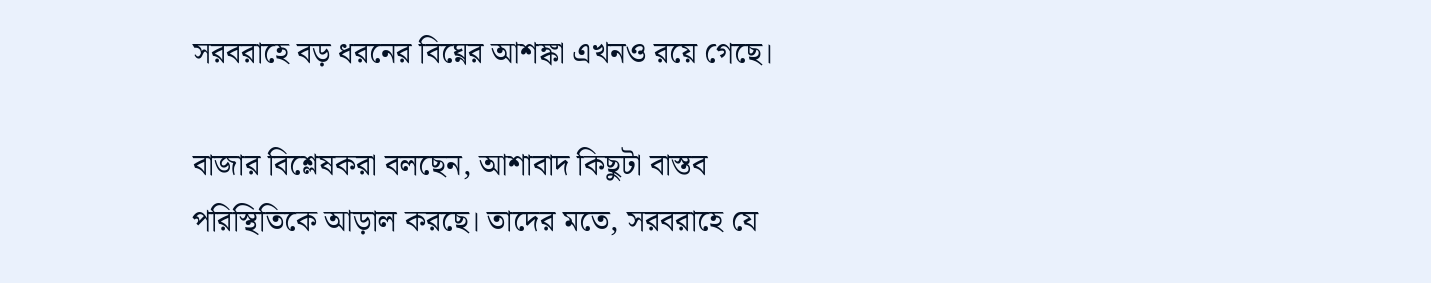সরবরাহে বড় ধরনের বিঘ্নের আশঙ্কা এখনও রয়ে গেছে।

বাজার বিশ্লেষকরা বলছেন, আশাবাদ কিছুটা বাস্তব পরিস্থিতিকে আড়াল করছে। তাদের মতে, সরবরাহে যে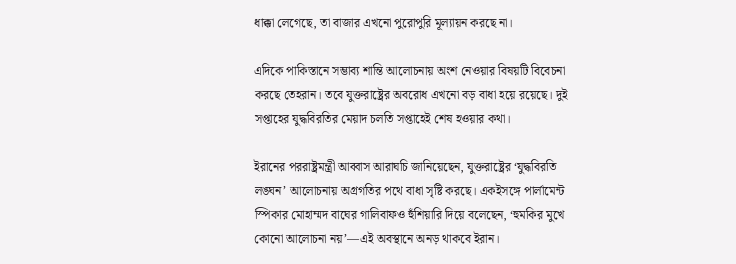ধাক্কা লেগেছে, তা বাজার এখনো পুরোপুরি মূল্যায়ন করছে না।

এদিকে পাকিস্তানে সম্ভাব্য শান্তি আলোচনায় অংশ নেওয়ার বিষয়টি বিবেচনা করছে তেহরান। তবে যুক্তরাষ্ট্রের অবরোধ এখনো বড় বাধা হয়ে রয়েছে। দুই সপ্তাহের যুদ্ধবিরতির মেয়াদ চলতি সপ্তাহেই শেষ হওয়ার কথা।

ইরানের পররাষ্ট্রমন্ত্রী আব্বাস আরাঘচি জানিয়েছেন, যুক্তরাষ্ট্রের ‘যুদ্ধবিরতি লঙ্ঘন’ আলোচনায় অগ্রগতির পথে বাধা সৃষ্টি করছে। একইসঙ্গে পার্লামেন্ট স্পিকার মোহাম্মদ বাঘের গালিবাফও হুঁশিয়ারি দিয়ে বলেছেন, ‘হুমকির মুখে কোনো আলোচনা নয়’—এই অবস্থানে অনড় থাকবে ইরান।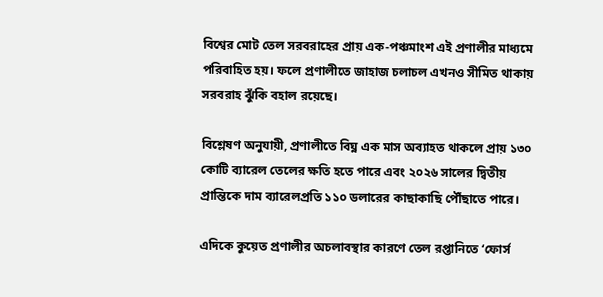বিশ্বের মোট তেল সরবরাহের প্রায় এক-পঞ্চমাংশ এই প্রণালীর মাধ্যমে পরিবাহিত হয়। ফলে প্রণালীতে জাহাজ চলাচল এখনও সীমিত থাকায় সরবরাহ ঝুঁকি বহাল রয়েছে।

বিশ্লেষণ অনুযায়ী, প্রণালীতে বিঘ্ন এক মাস অব্যাহত থাকলে প্রায় ১৩০ কোটি ব্যারেল তেলের ক্ষতি হতে পারে এবং ২০২৬ সালের দ্বিতীয় প্রান্তিকে দাম ব্যারেলপ্রতি ১১০ ডলারের কাছাকাছি পৌঁছাতে পারে।

এদিকে কুয়েত প্রণালীর অচলাবস্থার কারণে তেল রপ্তানিতে ‘ফোর্স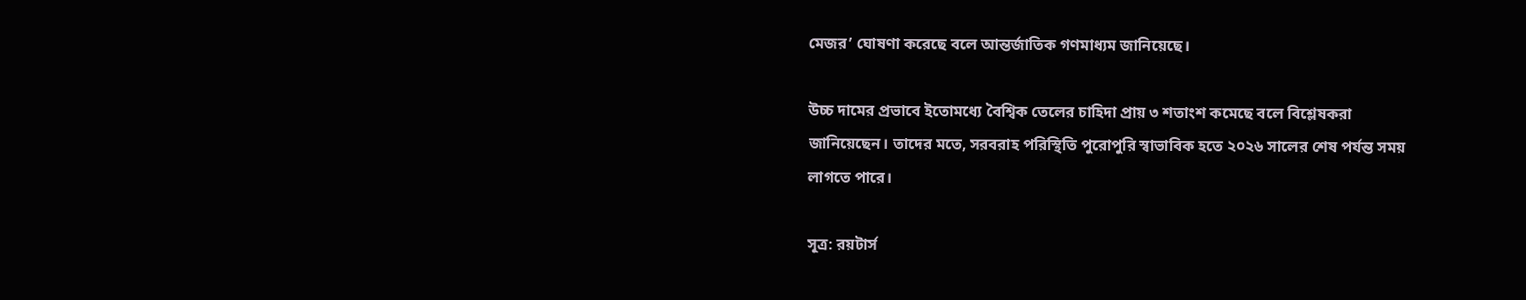মেজর’ ঘোষণা করেছে বলে আন্তর্জাতিক গণমাধ্যম জানিয়েছে।

উচ্চ দামের প্রভাবে ইতোমধ্যে বৈশ্বিক তেলের চাহিদা প্রায় ৩ শতাংশ কমেছে বলে বিশ্লেষকরা জানিয়েছেন। তাদের মতে, সরবরাহ পরিস্থিতি পুরোপুরি স্বাভাবিক হতে ২০২৬ সালের শেষ পর্যন্ত সময় লাগতে পারে।

সূত্র: রয়টার্স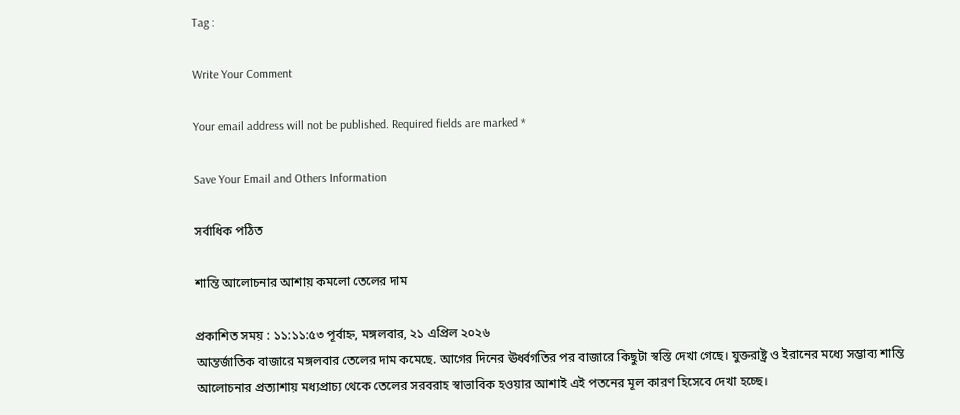Tag :

Write Your Comment

Your email address will not be published. Required fields are marked *

Save Your Email and Others Information

সর্বাধিক পঠিত

শান্তি আলোচনার আশায় কমলো তেলের দাম

প্রকাশিত সময় : ১১:১১:৫৩ পূর্বাহ্ন, মঙ্গলবার, ২১ এপ্রিল ২০২৬
আন্তর্জাতিক বাজারে মঙ্গলবার তেলের দাম কমেছে. আগের দিনের ঊর্ধ্বগতির পর বাজারে কিছুটা স্বস্তি দেখা গেছে। যুক্তরাষ্ট্র ও ইরানের মধ্যে সম্ভাব্য শান্তি আলোচনার প্রত্যাশায় মধ্যপ্রাচ্য থেকে তেলের সরবরাহ স্বাভাবিক হওয়ার আশাই এই পতনের মূল কারণ হিসেবে দেখা হচ্ছে।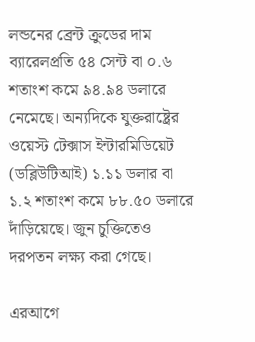লন্ডনের ব্রেন্ট ক্রুডের দাম ব্যারেলপ্রতি ৫৪ সেন্ট বা ০.৬ শতাংশ কমে ৯৪.৯৪ ডলারে নেমেছে। অন্যদিকে যুক্তরাষ্ট্রের ওয়েস্ট টেক্সাস ইন্টারমিডিয়েট (ডব্লিউটিআই) ১.১১ ডলার বা ১.২ শতাংশ কমে ৮৮.৫০ ডলারে দাঁড়িয়েছে। জুন চুক্তিতেও দরপতন লক্ষ্য করা গেছে।

এরআগে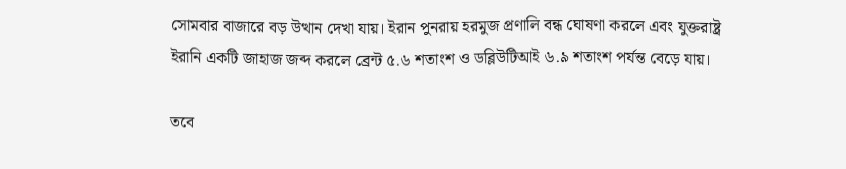সোমবার বাজারে বড় উত্থান দেখা যায়। ইরান পুনরায় হরমুজ প্রণালি বন্ধ ঘোষণা করলে এবং যুক্তরাষ্ট্র ইরানি একটি জাহাজ জব্দ করলে ব্রেন্ট ৫.৬ শতাংশ ও ডব্লিউটিআই ৬.৯ শতাংশ পর্যন্ত বেড়ে যায়।

তবে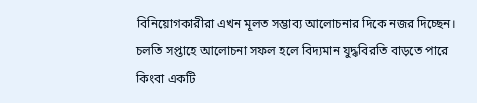বিনিয়োগকারীরা এখন মূলত সম্ভাব্য আলোচনার দিকে নজর দিচ্ছেন। চলতি সপ্তাহে আলোচনা সফল হলে বিদ্যমান যুদ্ধবিরতি বাড়তে পারে কিংবা একটি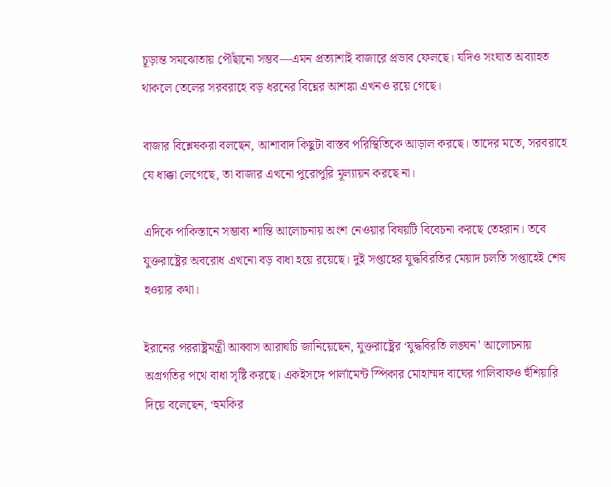চূড়ান্ত সমঝোতায় পৌঁছানো সম্ভব—এমন প্রত্যাশাই বাজারে প্রভাব ফেলছে। যদিও সংঘাত অব্যাহত থাকলে তেলের সরবরাহে বড় ধরনের বিঘ্নের আশঙ্কা এখনও রয়ে গেছে।

বাজার বিশ্লেষকরা বলছেন, আশাবাদ কিছুটা বাস্তব পরিস্থিতিকে আড়াল করছে। তাদের মতে, সরবরাহে যে ধাক্কা লেগেছে, তা বাজার এখনো পুরোপুরি মূল্যায়ন করছে না।

এদিকে পাকিস্তানে সম্ভাব্য শান্তি আলোচনায় অংশ নেওয়ার বিষয়টি বিবেচনা করছে তেহরান। তবে যুক্তরাষ্ট্রের অবরোধ এখনো বড় বাধা হয়ে রয়েছে। দুই সপ্তাহের যুদ্ধবিরতির মেয়াদ চলতি সপ্তাহেই শেষ হওয়ার কথা।

ইরানের পররাষ্ট্রমন্ত্রী আব্বাস আরাঘচি জানিয়েছেন, যুক্তরাষ্ট্রের ‘যুদ্ধবিরতি লঙ্ঘন’ আলোচনায় অগ্রগতির পথে বাধা সৃষ্টি করছে। একইসঙ্গে পার্লামেন্ট স্পিকার মোহাম্মদ বাঘের গালিবাফও হুঁশিয়ারি দিয়ে বলেছেন, ‘হুমকির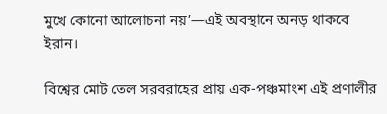মুখে কোনো আলোচনা নয়’—এই অবস্থানে অনড় থাকবে ইরান।

বিশ্বের মোট তেল সরবরাহের প্রায় এক-পঞ্চমাংশ এই প্রণালীর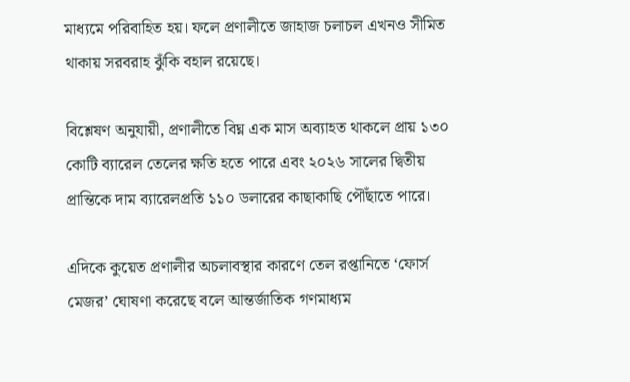মাধ্যমে পরিবাহিত হয়। ফলে প্রণালীতে জাহাজ চলাচল এখনও সীমিত থাকায় সরবরাহ ঝুঁকি বহাল রয়েছে।

বিশ্লেষণ অনুযায়ী, প্রণালীতে বিঘ্ন এক মাস অব্যাহত থাকলে প্রায় ১৩০ কোটি ব্যারেল তেলের ক্ষতি হতে পারে এবং ২০২৬ সালের দ্বিতীয় প্রান্তিকে দাম ব্যারেলপ্রতি ১১০ ডলারের কাছাকাছি পৌঁছাতে পারে।

এদিকে কুয়েত প্রণালীর অচলাবস্থার কারণে তেল রপ্তানিতে ‘ফোর্স মেজর’ ঘোষণা করেছে বলে আন্তর্জাতিক গণমাধ্যম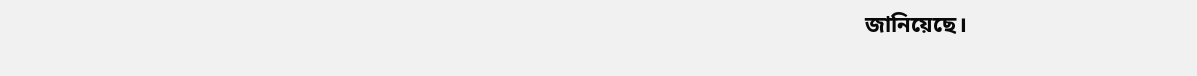জানিয়েছে।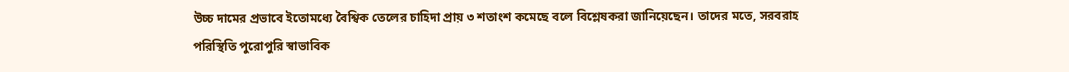উচ্চ দামের প্রভাবে ইতোমধ্যে বৈশ্বিক তেলের চাহিদা প্রায় ৩ শতাংশ কমেছে বলে বিশ্লেষকরা জানিয়েছেন। তাদের মতে, সরবরাহ পরিস্থিতি পুরোপুরি স্বাভাবিক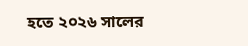হতে ২০২৬ সালের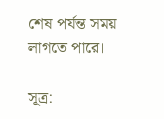শেষ পর্যন্ত সময় লাগতে পারে।

সূত্র: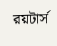রয়টার্স